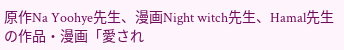原作Na Yoohye先生、漫画Night witch先生、Hamal先生の作品・漫画「愛され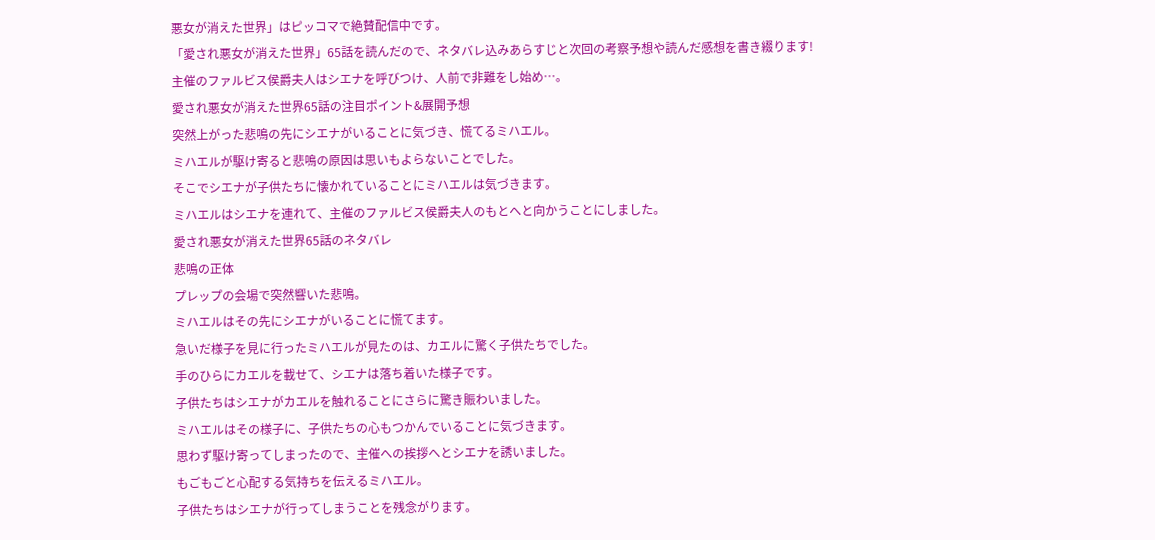悪女が消えた世界」はピッコマで絶賛配信中です。
「愛され悪女が消えた世界」65話を読んだので、ネタバレ込みあらすじと次回の考察予想や読んだ感想を書き綴ります!
主催のファルビス侯爵夫人はシエナを呼びつけ、人前で非難をし始め…。
愛され悪女が消えた世界65話の注目ポイント&展開予想
突然上がった悲鳴の先にシエナがいることに気づき、慌てるミハエル。
ミハエルが駆け寄ると悲鳴の原因は思いもよらないことでした。
そこでシエナが子供たちに懐かれていることにミハエルは気づきます。
ミハエルはシエナを連れて、主催のファルビス侯爵夫人のもとへと向かうことにしました。
愛され悪女が消えた世界65話のネタバレ
悲鳴の正体
プレップの会場で突然響いた悲鳴。
ミハエルはその先にシエナがいることに慌てます。
急いだ様子を見に行ったミハエルが見たのは、カエルに驚く子供たちでした。
手のひらにカエルを載せて、シエナは落ち着いた様子です。
子供たちはシエナがカエルを触れることにさらに驚き賑わいました。
ミハエルはその様子に、子供たちの心もつかんでいることに気づきます。
思わず駆け寄ってしまったので、主催への挨拶へとシエナを誘いました。
もごもごと心配する気持ちを伝えるミハエル。
子供たちはシエナが行ってしまうことを残念がります。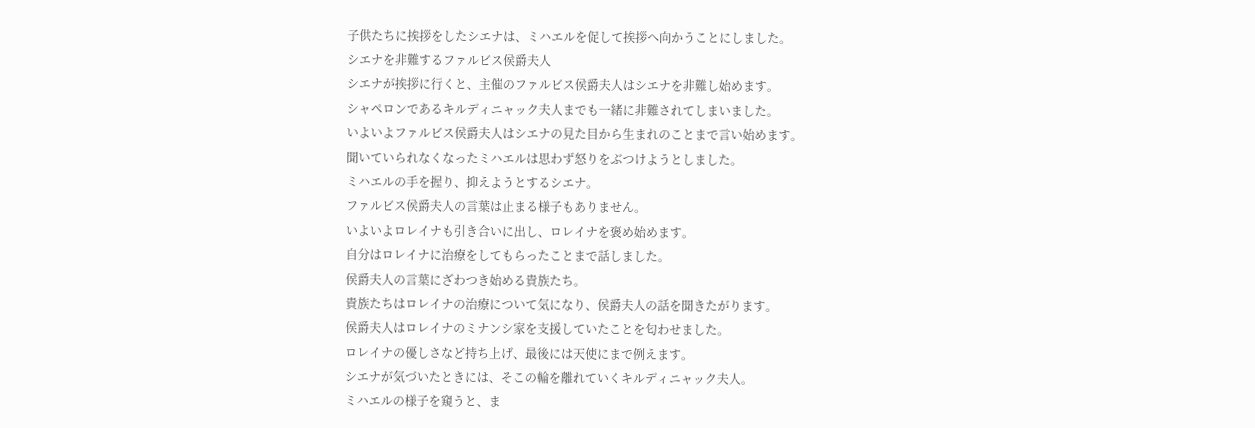子供たちに挨拶をしたシエナは、ミハエルを促して挨拶へ向かうことにしました。
シエナを非難するファルビス侯爵夫人
シエナが挨拶に行くと、主催のファルビス侯爵夫人はシエナを非難し始めます。
シャペロンであるキルディニャック夫人までも一緒に非難されてしまいました。
いよいよファルビス侯爵夫人はシエナの見た目から生まれのことまで言い始めます。
聞いていられなくなったミハエルは思わず怒りをぶつけようとしました。
ミハエルの手を握り、抑えようとするシエナ。
ファルビス侯爵夫人の言葉は止まる様子もありません。
いよいよロレイナも引き合いに出し、ロレイナを褒め始めます。
自分はロレイナに治療をしてもらったことまで話しました。
侯爵夫人の言葉にざわつき始める貴族たち。
貴族たちはロレイナの治療について気になり、侯爵夫人の話を聞きたがります。
侯爵夫人はロレイナのミナンシ家を支援していたことを匂わせました。
ロレイナの優しさなど持ち上げ、最後には天使にまで例えます。
シエナが気づいたときには、そこの輪を離れていくキルディニャック夫人。
ミハエルの様子を窺うと、ま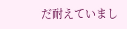だ耐えていまし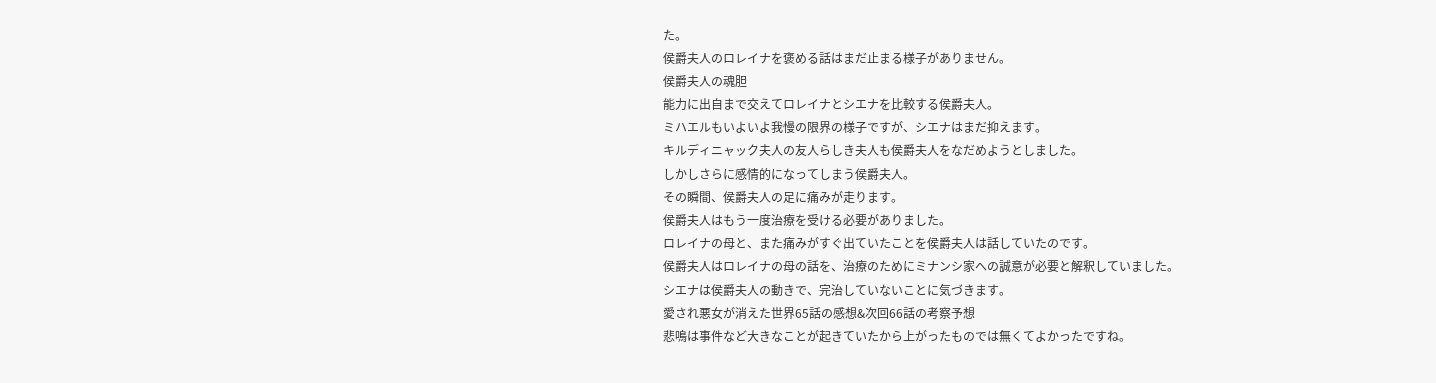た。
侯爵夫人のロレイナを褒める話はまだ止まる様子がありません。
侯爵夫人の魂胆
能力に出自まで交えてロレイナとシエナを比較する侯爵夫人。
ミハエルもいよいよ我慢の限界の様子ですが、シエナはまだ抑えます。
キルディニャック夫人の友人らしき夫人も侯爵夫人をなだめようとしました。
しかしさらに感情的になってしまう侯爵夫人。
その瞬間、侯爵夫人の足に痛みが走ります。
侯爵夫人はもう一度治療を受ける必要がありました。
ロレイナの母と、また痛みがすぐ出ていたことを侯爵夫人は話していたのです。
侯爵夫人はロレイナの母の話を、治療のためにミナンシ家への誠意が必要と解釈していました。
シエナは侯爵夫人の動きで、完治していないことに気づきます。
愛され悪女が消えた世界65話の感想&次回66話の考察予想
悲鳴は事件など大きなことが起きていたから上がったものでは無くてよかったですね。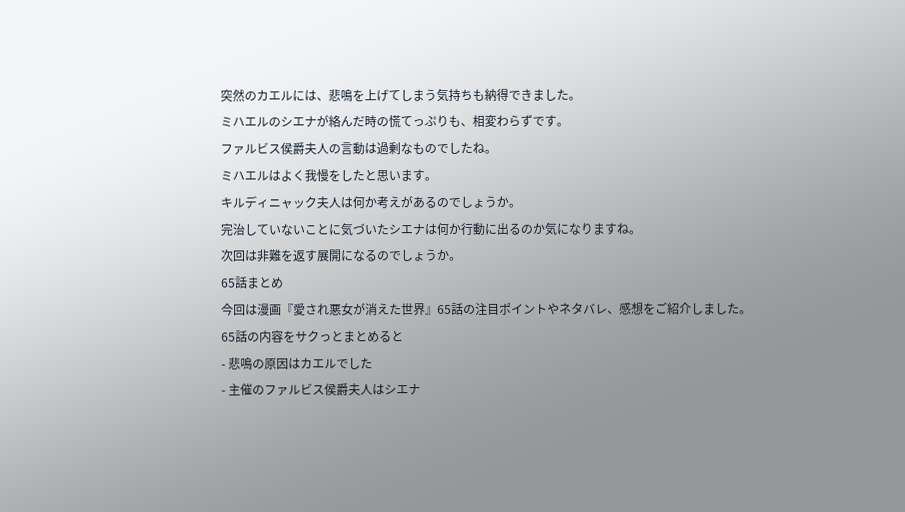突然のカエルには、悲鳴を上げてしまう気持ちも納得できました。
ミハエルのシエナが絡んだ時の慌てっぷりも、相変わらずです。
ファルビス侯爵夫人の言動は過剰なものでしたね。
ミハエルはよく我慢をしたと思います。
キルディニャック夫人は何か考えがあるのでしょうか。
完治していないことに気づいたシエナは何か行動に出るのか気になりますね。
次回は非難を返す展開になるのでしょうか。
65話まとめ
今回は漫画『愛され悪女が消えた世界』65話の注目ポイントやネタバレ、感想をご紹介しました。
65話の内容をサクっとまとめると
- 悲鳴の原因はカエルでした
- 主催のファルビス侯爵夫人はシエナ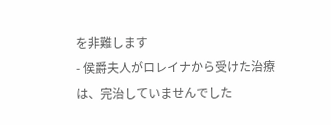を非難します
- 侯爵夫人がロレイナから受けた治療は、完治していませんでした